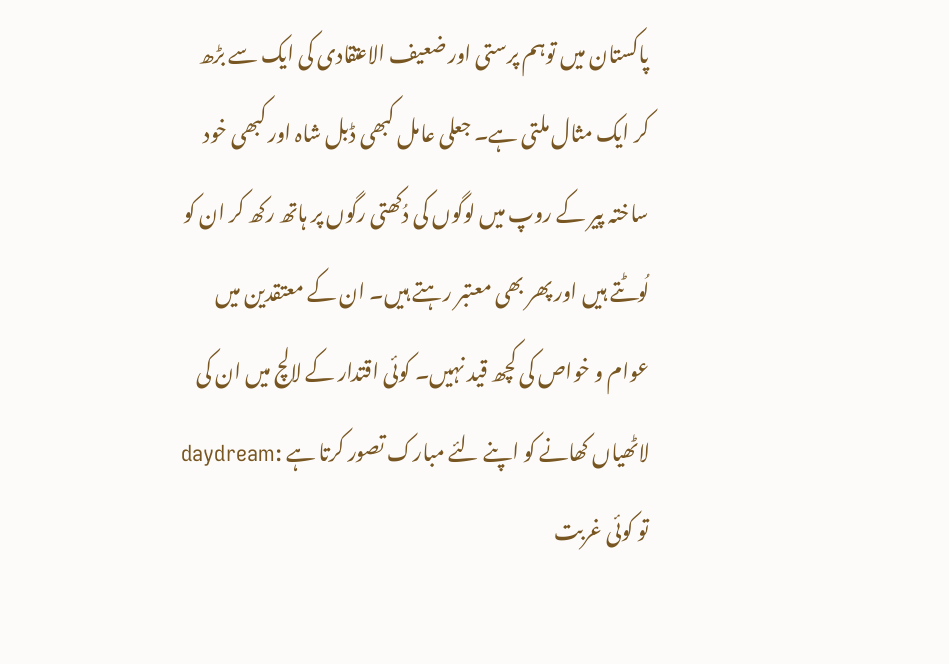پاکستان میں توہم پرستی اور ضعیف الاعتقادی کی ایک سے بڑھ کر ایک مثال ملتی ہے۔ جعلی عامل کبھی ڈبل شاہ اور کبھی خود ساختہ پیر کے روپ میں لوگوں کی دُکھتی رگوں پر ہاتھ رکھ کر ان کو لُوٹتے ہیں اور پھر بھی معتبر رہتے ہیں۔ ان کے معتقدین میں عوام و خواص کی کچھ قید نہیں۔ کوئی اقتدار کے لالچ میں ان کی لاٹھیاں کھانے کو اپنے لئے مبارک تصور کرتا ہے :daydream تو کوئی غربت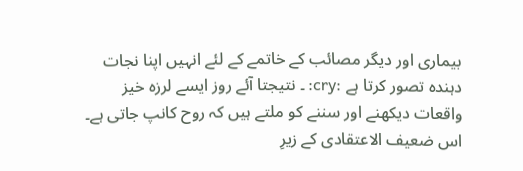بیماری اور دیگر مصائب کے خاتمے کے لئے انہیں اپنا نجات دہندہ تصور کرتا ہے :cry: ۔ نتیجتا آئے روز ایسے لرزہ خیز واقعات دیکھنے اور سننے کو ملتے ہیں کہ روح کانپ جاتی ہے۔ اس ضعیف الاعتقادی کے زیرِ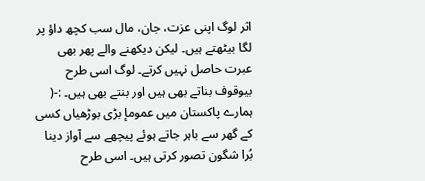اثر لوگ اپنی عزت، جان، مال سب کچھ داؤ پر لگا بیٹھتے ہیں۔ لیکن دیکھنے والے پھر بھی عبرت حاصل نہیں کرتے۔ لوگ اسی طرح بیوقوف بناتے بھی ہیں اور بنتے بھی ہیں۔ :-(
ہمارے پاکستان میں عمومإ بڑی بوڑھیاں کسی کے گھر سے باہر جاتے ہوئے پیچھے سے آواز دینا بُرا شگون تصور کرتی ہیں۔ اسی طرح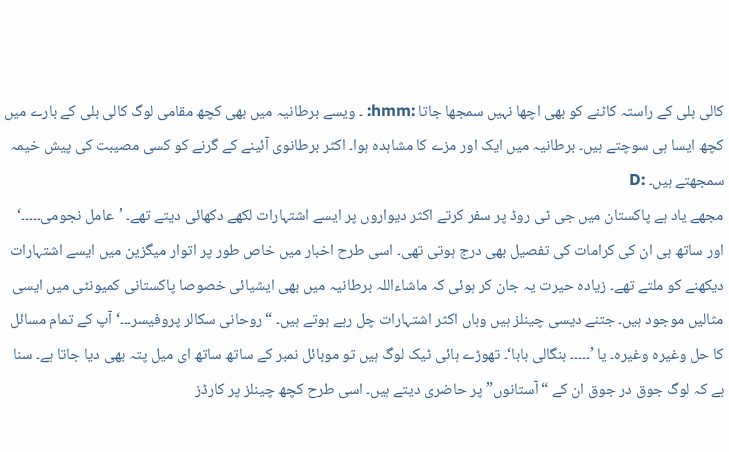کالی بلی کے راستہ کاٹنے کو بھی اچھا نہیں سمجھا جاتا :hmm: ۔ ویسے برطانیہ میں بھی کچھ مقامی لوگ کالی بلی کے بارے میں کچھ ایسا ہی سوچتے ہیں۔ برطانیہ میں ایک اور مزے کا مشاہدہ ہوا۔ اکثر برطانوی آئینے کے گرنے کو کسی مصیبت کی پیش خیمہ سمجھتے ہیں۔ :D
مجھے یاد ہے پاکستان میں جی ٹی روڈ پر سفر کرتے اکثر دیواروں پر ایسے اشتہارات لکھے دکھائی دیتے تھے۔ ’عامل نجومی۔۔۔۔۔‘ اور ساتھ ہی ان کی کرامات کی تفصیل بھی درج ہوتی تھی۔ اسی طرح اخبار میں خاص طور پر اتوار میگزین میں ایسے اشتہارات دیکھنے کو ملتے تھے۔ زیادہ حیرت یہ جان کر ہوئی کہ ماشاءاللہ برطانیہ میں بھی ایشیائی خصوصا پاکستانی کمیونٹی میں ایسی مثالیں موجود ہیں۔ جتنے دیسی چینلز ہیں وہاں اکثر اشتہارات چل رہے ہوتے ہیں۔ “روحانی سکالر پروفیسر۔۔۔‘ آپ کے تمام مسائل کا حل وغیرہ وغیرہ۔ یا ’۔۔۔۔۔ بنگالی بابا‘۔ تھوڑے ہائی ٹیک لوگ ہیں تو موبائل نمبر کے ساتھ ساتھ ای میل پتہ بھی دیا جاتا ہے۔ سنا ہے کہ لوگ جوق در جوق ان کے “آستانوں” پر حاضری دیتے ہیں۔ اسی طرح کچھ چینلز پر کارڈز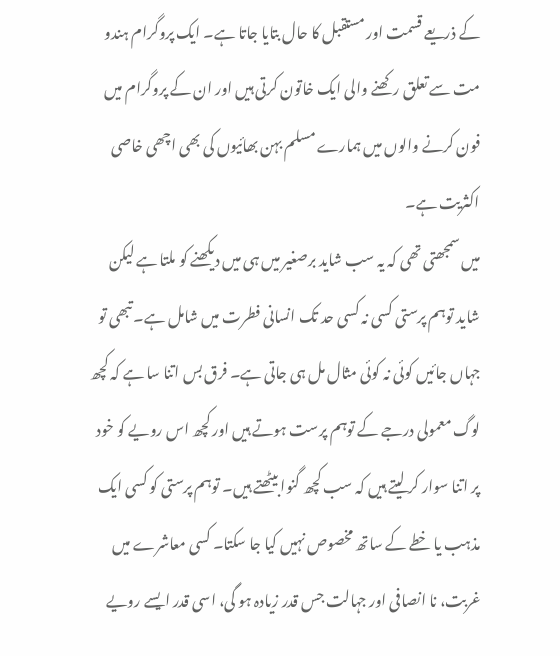کے ذریعے قسمت اور مستقبل کا حال بتایا جاتا ہے۔ ایک پروگرام ہندو مت سے تعلق رکھنے والی ایک خاتون کرتی ہیں اور ان کے پروگرام میں فون کرنے والوں میں ہمارے مسلم بہن بھائیوں کی بھی اچھی خاصی اکثریت ہے۔
میں سمجھتی تھی کہ یہ سب شاید برصغیر میں ہی میں دیکھنے کو ملتا ہے لیکن شاید توہم پرستی کسی نہ کسی حد تک انسانی فطرت میں شامل ہے۔ تبھی تو جہاں جائیں کوئی نہ کوئی مثال مل ہی جاتی ہے۔ فرق بس اتنا سا ہے کہ کچھ لوگ معمولی درجے کے توہم پرست ہوتے ہیں اور کچھ اس رویے کو خود پر اتنا سوار کر لیتے ہیں کہ سب کچھ گنوا بیٹھتے ہیں۔ توہم پرستی کو کسی ایک مذہب یا خطے کے ساتھ مخصوص نہیں کیا جا سکتا۔ کسی معاشرے میں غربت، نا انصافی اور جہالت جس قدر زیادہ ہو گی، اسی قدر ایسے رویے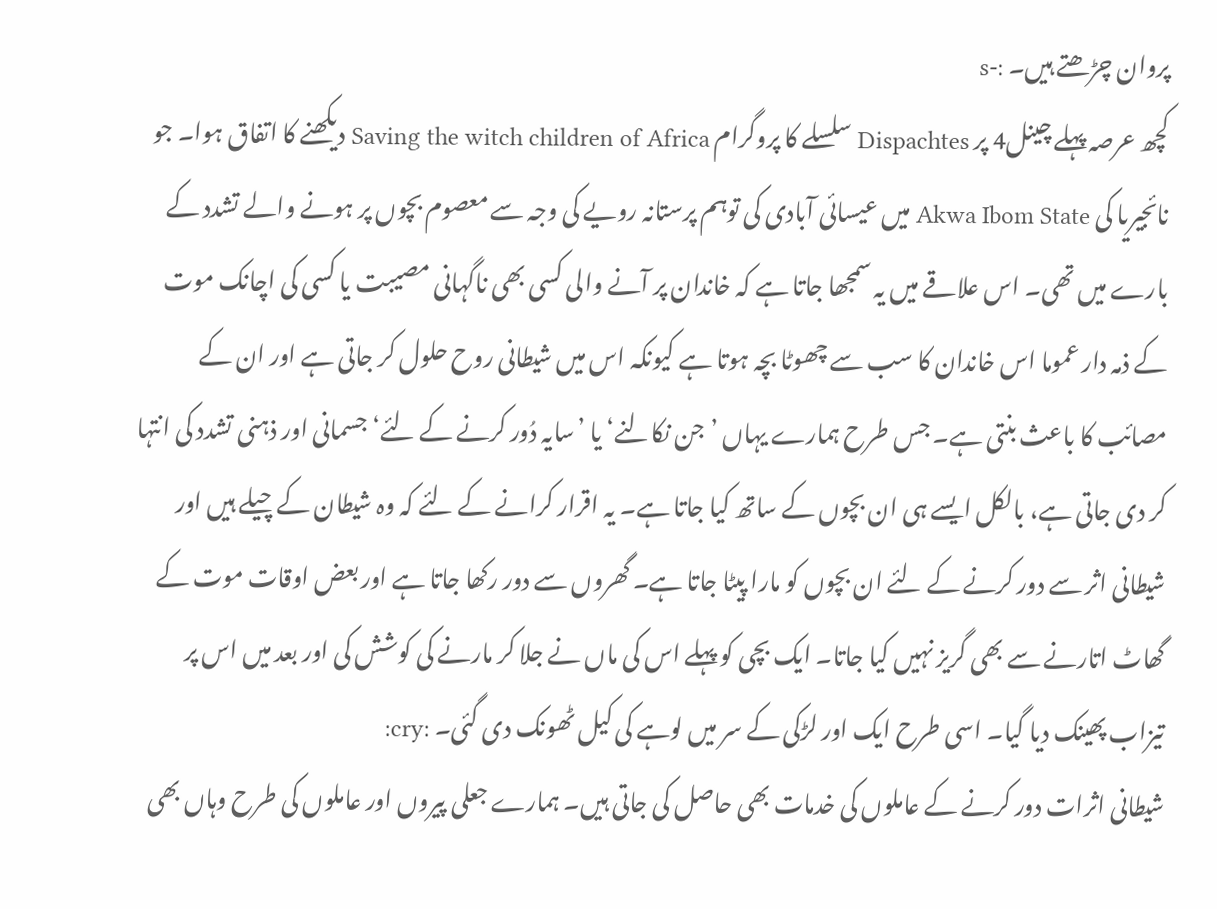پروان چڑھتے ہیں۔ :-s
کچھ عرصہ پہلے چینل4 پر Dispachtes سلسلے کا پروگرام Saving the witch children of Africa دیکھنے کا اتفاق ہوا۔ جو نائجیریا کی Akwa Ibom State میں عیسائی آبادی کی توہم پرستانہ رویے کی وجہ سے معصوم بچوں پر ہونے والے تشدد کے بارے میں تھی۔ اس علاقے میں یہ سمجھا جاتا ہے کہ خاندان پر آنے والی کسی بھی ناگہانی مصیبت یا کسی کی اچانک موت کے ذمہ دار عموما اس خاندان کا سب سے چھوٹا بچہ ہوتا ہے کیونکہ اس میں شیطانی روح حلول کر جاتی ہے اور ان کے مصائب کا باعث بنتی ہے۔ جس طرح ہمارے یہاں ’جن نکالنے‘ یا ’سایہ دُور کرنے کے لئے‘ جسمانی اور ذہنی تشدد کی انتہا کر دی جاتی ہے، بالکل ایسے ہی ان بچوں کے ساتھ کیا جاتا ہے۔ یہ اقرار کرانے کے لئے کہ وہ شیطان کے چیلے ہیں اور شیطانی اثر سے دور کرنے کے لئے ان بچوں کو مارا پیٹا جاتا ہے۔ گھروں سے دور رکھا جاتا ہے اور بعض اوقات موت کے گھاٹ اتارنے سے بھی گریز نہیں کیا جاتا۔ ایک بچی کو پہلے اس کی ماں نے جلا کر مارنے کی کوشش کی اور بعد میں اس پر تیزاب پھینک دیا گیا۔ اسی طرح ایک اور لڑکی کے سر میں لوہے کی کیل ٹھونک دی گئی۔ :cry:
شیطانی اثرات دور کرنے کے عاملوں کی خدمات بھی حاصل کی جاتی ہیں۔ ہمارے جعلی پیروں اور عاملوں کی طرح وہاں بھی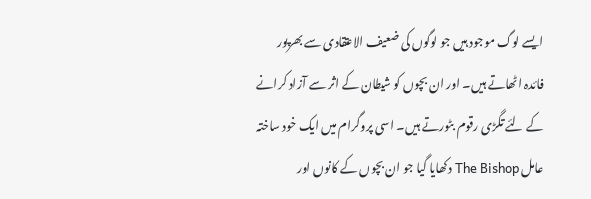ایسے لوگ موجود ہیں جو لوگوں کی ضعیف الاعتقادی سے بھرپور فائدہ اٹھاتے ہیں۔ اور ان بچوں کو شیطان کے اثر سے آزاد کرانے کے لئے تگڑی رقوم بٹورتے ہیں۔ اسی پروگرام میں ایک خود ساختہ عامل The Bishop دکھایا گیا جو ان بچوں کے کانوں اور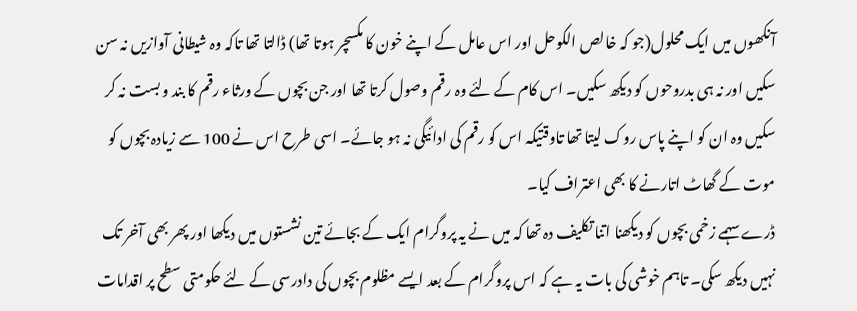آنکھوں میں ایک محلول(جو کہ خالص الکوحل اور اس عامل کے اپنے خون کا مکسچر ہوتا تھا) ڈالتا تھا تاکہ وہ شیطانی آوازیں نہ سن سکیں اور نہ ہی بدروحوں کو دیکھ سکیں۔ اس کام کے لئے وہ رقم وصول کرتا تھا اور جن بچوں کے ورثاء رقم کا بند و بست نہ کر سکیں وہ ان کو اپنے پاس روک لیتا تھا تاوقتیکہ اس کو رقم کی ادائیگی نہ ہو جائے۔ اسی طرح اس نے 100 سے زیادہ بچوں کو موت کے گھاٹ اتارنے کا بھی اعتراف کیا۔
ڈرے سہمے زخمی بچوں کو دیکھنا اتنا تکلیف دہ تھا کہ میں نے یہ پروگرام ایک کے بجائے تین نشستوں میں دیکھا اور پھر بھی آخر تک نہیں دیکھ سکی۔ تاہم خوشی کی بات یہ ہے کہ اس پروگرام کے بعد ایسے مظلوم بچوں کی دادرسی کے لئے حکومتی سطح پر اقدامات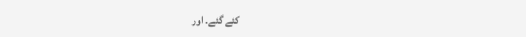کئے گئے۔ اور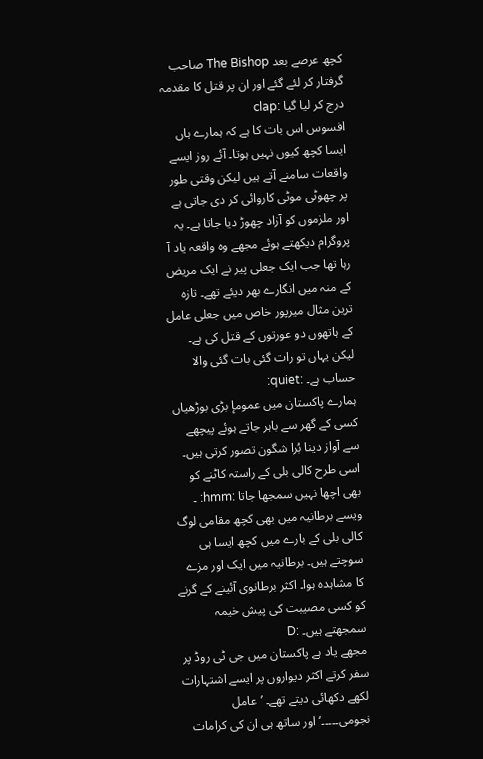کچھ عرصے بعد The Bishop صاحب گرفتار کر لئے گئے اور ان پر قتل کا مقدمہ درج کر لیا گیا :clap
افسوس اس بات کا ہے کہ ہمارے ہاں ایسا کچھ کیوں نہیں ہوتا۔ آئے روز ایسے واقعات سامنے آتے ہیں لیکن وقتی طور پر چھوٹی موٹی کاروائی کر دی جاتی ہے اور ملزموں کو آزاد چھوڑ دیا جاتا ہے۔ یہ پروگرام دیکھتے ہوئے مجھے وہ واقعہ یاد آ رہا تھا جب ایک جعلی پیر نے ایک مریض کے منہ میں انگارے بھر دیئے تھے۔ تازہ ترین مثال میرپور خاص میں جعلی عامل کے ہاتھوں دو عورتوں کے قتل کی ہے۔ لیکن یہاں تو رات گئی بات گئی والا حساب ہے۔ :quiet:
ہمارے پاکستان میں عمومإ بڑی بوڑھیاں کسی کے گھر سے باہر جاتے ہوئے پیچھے سے آواز دینا بُرا شگون تصور کرتی ہیں۔ اسی طرح کالی بلی کے راستہ کاٹنے کو بھی اچھا نہیں سمجھا جاتا :hmm: ۔ ویسے برطانیہ میں بھی کچھ مقامی لوگ کالی بلی کے بارے میں کچھ ایسا ہی سوچتے ہیں۔ برطانیہ میں ایک اور مزے کا مشاہدہ ہوا۔ اکثر برطانوی آئینے کے گرنے کو کسی مصیبت کی پیش خیمہ سمجھتے ہیں۔ :D
مجھے یاد ہے پاکستان میں جی ٹی روڈ پر سفر کرتے اکثر دیواروں پر ایسے اشتہارات لکھے دکھائی دیتے تھے۔ ’عامل نجومی۔۔۔۔۔‘ اور ساتھ ہی ان کی کرامات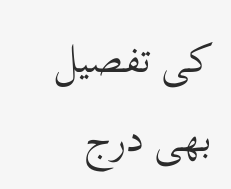کی تفصیل بھی درج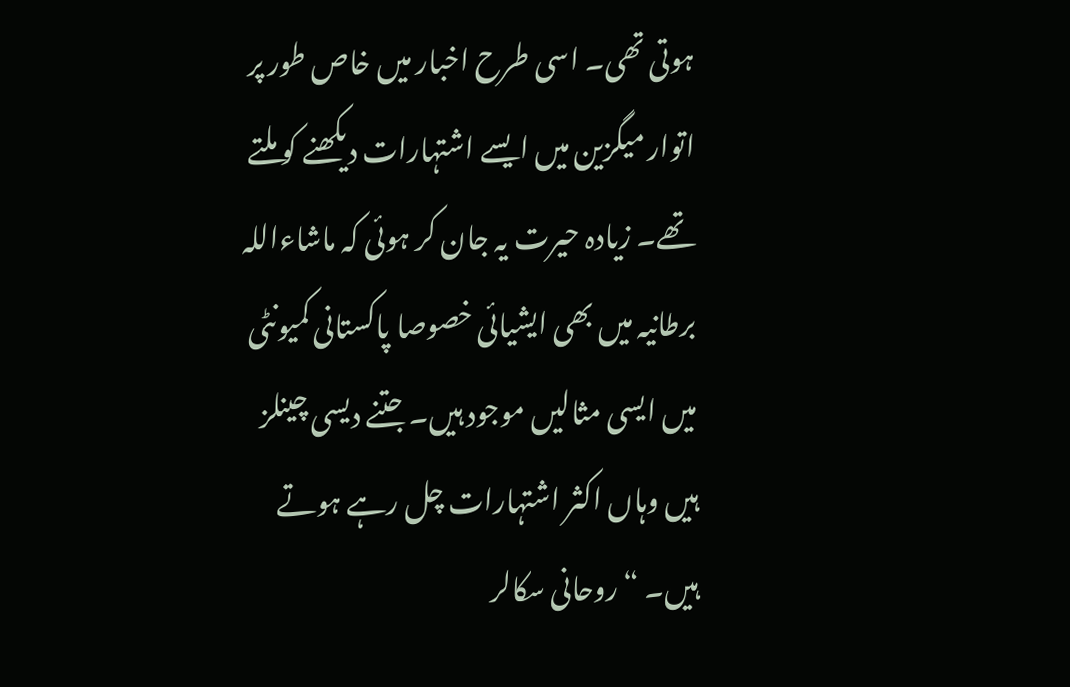ہوتی تھی۔ اسی طرح اخبار میں خاص طور پر اتوار میگزین میں ایسے اشتہارات دیکھنے کو ملتے تھے۔ زیادہ حیرت یہ جان کر ہوئی کہ ماشاءاللہ برطانیہ میں بھی ایشیائی خصوصا پاکستانی کمیونٹی میں ایسی مثالیں موجود ہیں۔ جتنے دیسی چینلز ہیں وہاں اکثر اشتہارات چل رہے ہوتے ہیں۔ “روحانی سکالر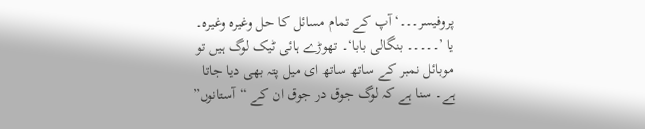پروفیسر۔۔۔‘ آپ کے تمام مسائل کا حل وغیرہ وغیرہ۔ یا ’۔۔۔۔۔ بنگالی بابا‘۔ تھوڑے ہائی ٹیک لوگ ہیں تو موبائل نمبر کے ساتھ ساتھ ای میل پتہ بھی دیا جاتا ہے۔ سنا ہے کہ لوگ جوق در جوق ان کے “آستانوں”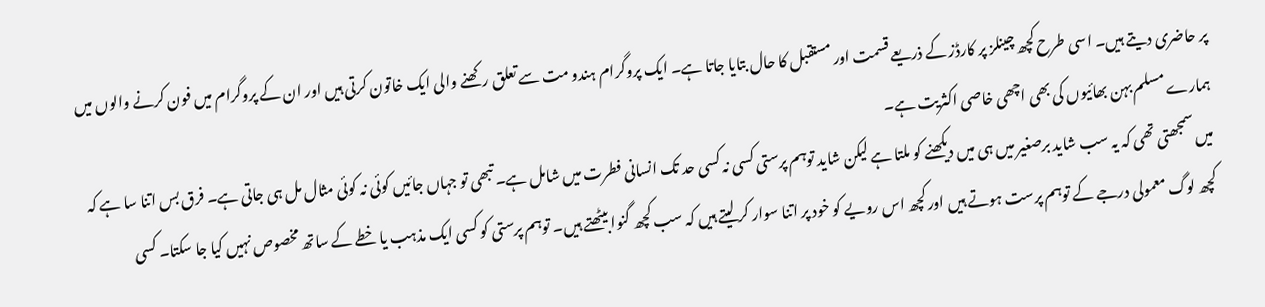پر حاضری دیتے ہیں۔ اسی طرح کچھ چینلز پر کارڈز کے ذریعے قسمت اور مستقبل کا حال بتایا جاتا ہے۔ ایک پروگرام ہندو مت سے تعلق رکھنے والی ایک خاتون کرتی ہیں اور ان کے پروگرام میں فون کرنے والوں میں ہمارے مسلم بہن بھائیوں کی بھی اچھی خاصی اکثریت ہے۔
میں سمجھتی تھی کہ یہ سب شاید برصغیر میں ہی میں دیکھنے کو ملتا ہے لیکن شاید توہم پرستی کسی نہ کسی حد تک انسانی فطرت میں شامل ہے۔ تبھی تو جہاں جائیں کوئی نہ کوئی مثال مل ہی جاتی ہے۔ فرق بس اتنا سا ہے کہ کچھ لوگ معمولی درجے کے توہم پرست ہوتے ہیں اور کچھ اس رویے کو خود پر اتنا سوار کر لیتے ہیں کہ سب کچھ گنوا بیٹھتے ہیں۔ توہم پرستی کو کسی ایک مذہب یا خطے کے ساتھ مخصوص نہیں کیا جا سکتا۔ کسی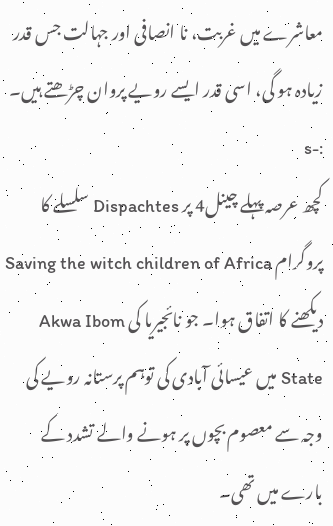معاشرے میں غربت، نا انصافی اور جہالت جس قدر زیادہ ہو گی، اسی قدر ایسے رویے پروان چڑھتے ہیں۔ :-s
کچھ عرصہ پہلے چینل4 پر Dispachtes سلسلے کا پروگرام Saving the witch children of Africa دیکھنے کا اتفاق ہوا۔ جو نائجیریا کی Akwa Ibom State میں عیسائی آبادی کی توہم پرستانہ رویے کی وجہ سے معصوم بچوں پر ہونے والے تشدد کے بارے میں تھی۔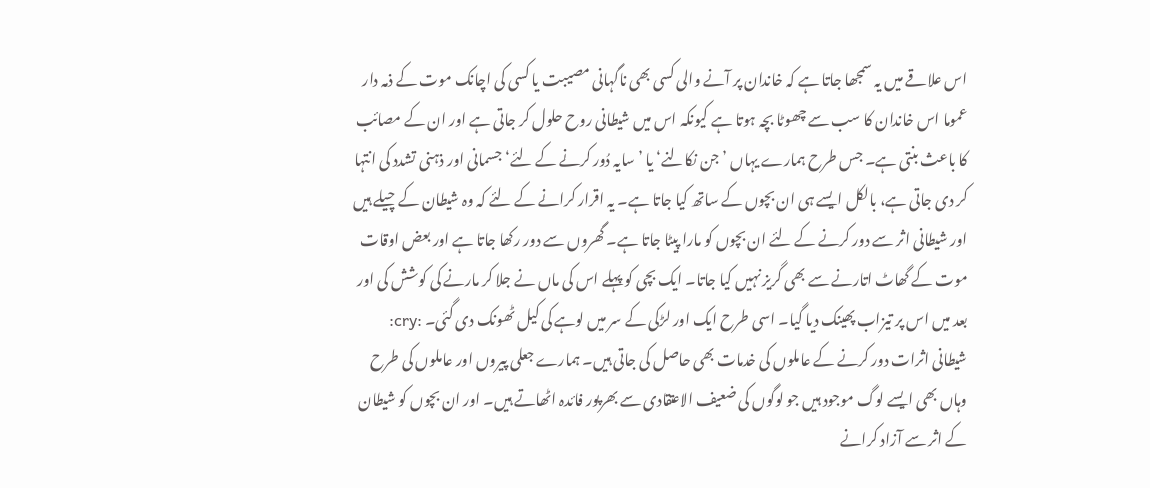اس علاقے میں یہ سمجھا جاتا ہے کہ خاندان پر آنے والی کسی بھی ناگہانی مصیبت یا کسی کی اچانک موت کے ذمہ دار عموما اس خاندان کا سب سے چھوٹا بچہ ہوتا ہے کیونکہ اس میں شیطانی روح حلول کر جاتی ہے اور ان کے مصائب کا باعث بنتی ہے۔ جس طرح ہمارے یہاں ’جن نکالنے‘ یا ’سایہ دُور کرنے کے لئے‘ جسمانی اور ذہنی تشدد کی انتہا کر دی جاتی ہے، بالکل ایسے ہی ان بچوں کے ساتھ کیا جاتا ہے۔ یہ اقرار کرانے کے لئے کہ وہ شیطان کے چیلے ہیں اور شیطانی اثر سے دور کرنے کے لئے ان بچوں کو مارا پیٹا جاتا ہے۔ گھروں سے دور رکھا جاتا ہے اور بعض اوقات موت کے گھاٹ اتارنے سے بھی گریز نہیں کیا جاتا۔ ایک بچی کو پہلے اس کی ماں نے جلا کر مارنے کی کوشش کی اور بعد میں اس پر تیزاب پھینک دیا گیا۔ اسی طرح ایک اور لڑکی کے سر میں لوہے کی کیل ٹھونک دی گئی۔ :cry:
شیطانی اثرات دور کرنے کے عاملوں کی خدمات بھی حاصل کی جاتی ہیں۔ ہمارے جعلی پیروں اور عاملوں کی طرح وہاں بھی ایسے لوگ موجود ہیں جو لوگوں کی ضعیف الاعتقادی سے بھرپور فائدہ اٹھاتے ہیں۔ اور ان بچوں کو شیطان کے اثر سے آزاد کرانے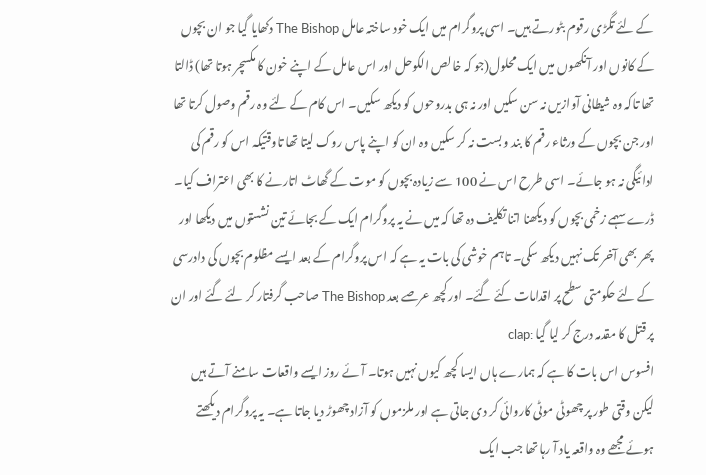کے لئے تگڑی رقوم بٹورتے ہیں۔ اسی پروگرام میں ایک خود ساختہ عامل The Bishop دکھایا گیا جو ان بچوں کے کانوں اور آنکھوں میں ایک محلول(جو کہ خالص الکوحل اور اس عامل کے اپنے خون کا مکسچر ہوتا تھا) ڈالتا تھا تاکہ وہ شیطانی آوازیں نہ سن سکیں اور نہ ہی بدروحوں کو دیکھ سکیں۔ اس کام کے لئے وہ رقم وصول کرتا تھا اور جن بچوں کے ورثاء رقم کا بند و بست نہ کر سکیں وہ ان کو اپنے پاس روک لیتا تھا تاوقتیکہ اس کو رقم کی ادائیگی نہ ہو جائے۔ اسی طرح اس نے 100 سے زیادہ بچوں کو موت کے گھاٹ اتارنے کا بھی اعتراف کیا۔
ڈرے سہمے زخمی بچوں کو دیکھنا اتنا تکلیف دہ تھا کہ میں نے یہ پروگرام ایک کے بجائے تین نشستوں میں دیکھا اور پھر بھی آخر تک نہیں دیکھ سکی۔ تاہم خوشی کی بات یہ ہے کہ اس پروگرام کے بعد ایسے مظلوم بچوں کی دادرسی کے لئے حکومتی سطح پر اقدامات کئے گئے۔ اور کچھ عرصے بعد The Bishop صاحب گرفتار کر لئے گئے اور ان پر قتل کا مقدمہ درج کر لیا گیا :clap
افسوس اس بات کا ہے کہ ہمارے ہاں ایسا کچھ کیوں نہیں ہوتا۔ آئے روز ایسے واقعات سامنے آتے ہیں لیکن وقتی طور پر چھوٹی موٹی کاروائی کر دی جاتی ہے اور ملزموں کو آزاد چھوڑ دیا جاتا ہے۔ یہ پروگرام دیکھتے ہوئے مجھے وہ واقعہ یاد آ رہا تھا جب ایک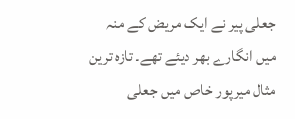جعلی پیر نے ایک مریض کے منہ میں انگارے بھر دیئے تھے۔ تازہ ترین مثال میرپور خاص میں جعلی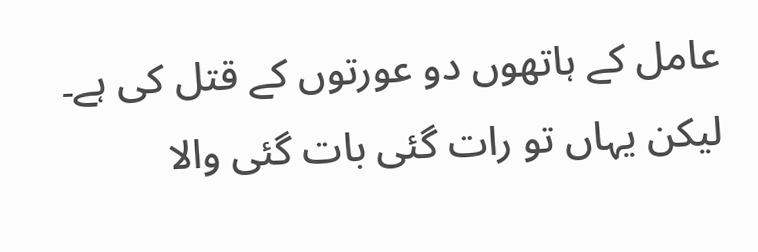عامل کے ہاتھوں دو عورتوں کے قتل کی ہے۔ لیکن یہاں تو رات گئی بات گئی والا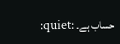حساب ہے۔ :quiet: